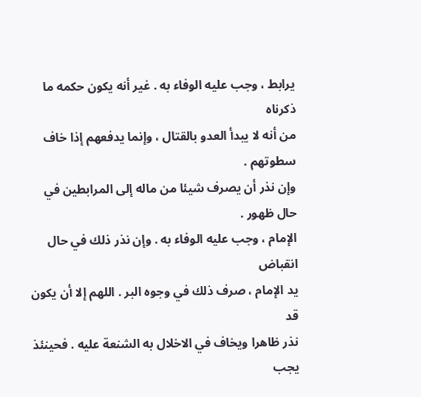يرابط ، وجب عليه الوفاء به . غير أنه يكون حكمه ما ذكرناه
من أنه لا يبدأ العدو بالقتال ، وإنما يدفعهم إذا خاف سطوتهم .
وإن نذر أن يصرف شيئا من ماله إلى المرابطين في حال ظهور .
الإمام ، وجب عليه الوفاء به . وإن نذر ذلك في حال انقباض
يد الإمام ، صرف ذلك في وجوه البر . اللهم إلا أن يكون قد
نذر ظاهرا ويخاف في الاخلال به الشنعة عليه . فحينئذ يجب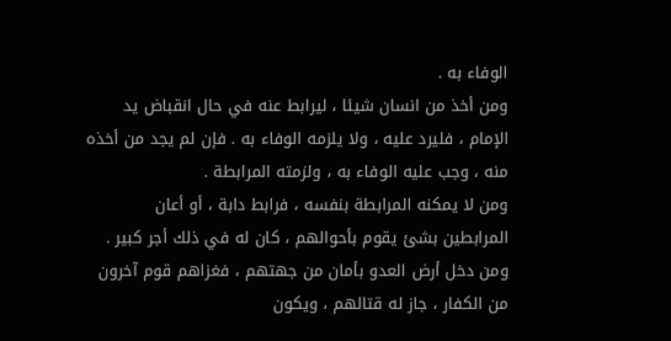الوفاء به .
ومن أخذ من انسان شيئا ، ليرابط عنه في حال انقباض يد
الإمام ، فليرد عليه ، ولا يلزمه الوفاء به . فإن لم يجد من أخذه
منه ، وجب عليه الوفاء به ، ولزمته المرابطة .
ومن لا يمكنه المرابطة بنفسه ، فرابط دابة ، أو أعان
المرابطين بشئ يقوم بأحوالهم ، كان له في ذلك أجر كبير .
ومن دخل أرض العدو بأمان من جهتهم ، فغزاهم قوم آخرون
من الكفار ، جاز له قتالهم ، ويكون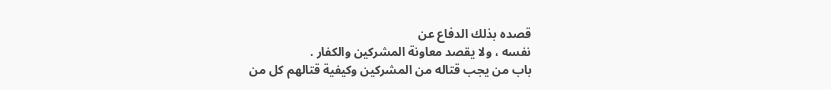قصده بذلك الدفاع عن
نفسه ، ولا يقصد معاونة المشركين والكفار .
باب من يجب قتاله من المشركين وكيفية قتالهم كل من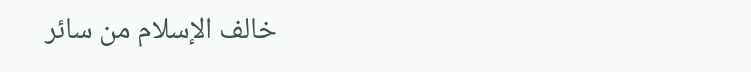خالف الإسلام من سائر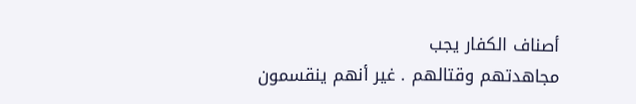أصناف الكفار يجب
مجاهدتهم وقتالهم . غير أنهم ينقسمون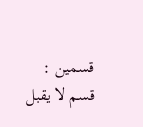قسمين :
قسم لا يقبل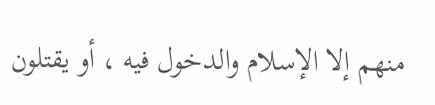منهم إلا الإسلام والدخول فيه ، أو يقتلون